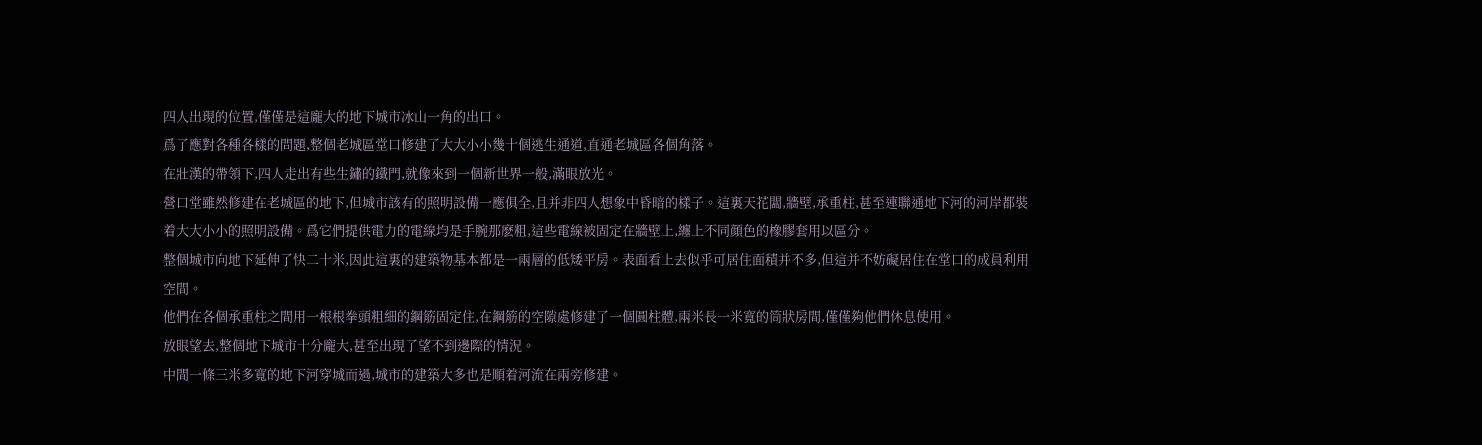四人出現的位置,僅僅是這龐大的地下城市冰山一角的出口。
爲了應對各種各樣的問題,整個老城區堂口修建了大大小小幾十個逃生通道,直通老城區各個角落。
在壯漢的帶領下,四人走出有些生鏽的鐵門,就像來到一個新世界一般,滿眼放光。
營口堂雖然修建在老城區的地下,但城市該有的照明設備一應俱全,且并非四人想象中昏暗的樣子。這裏天花闆,牆壁,承重柱,甚至連聯通地下河的河岸都裝着大大小小的照明設備。爲它們提供電力的電線均是手腕那麽粗,這些電線被固定在牆壁上,纏上不同顔色的橡膠套用以區分。
整個城市向地下延伸了快二十米,因此這裏的建築物基本都是一兩層的低矮平房。表面看上去似乎可居住面積并不多,但這并不妨礙居住在堂口的成員利用空間。
他們在各個承重柱之間用一根根拳頭粗細的鋼筋固定住,在鋼筋的空隙處修建了一個圓柱體,兩米長一米寬的筒狀房間,僅僅夠他們休息使用。
放眼望去,整個地下城市十分龐大,甚至出現了望不到邊際的情況。
中間一條三米多寬的地下河穿城而過,城市的建築大多也是順着河流在兩旁修建。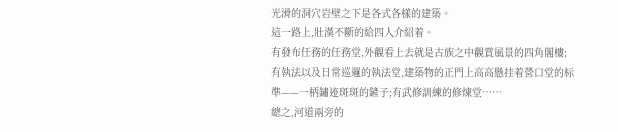光滑的洞穴岩壁之下是各式各樣的建築。
這一路上,壯漢不斷的給四人介紹着。
有發布任務的任務堂,外觀看上去就是古族之中觀賞風景的四角閣樓;有執法以及日常巡邏的執法堂,建築物的正門上高高懸挂着營口堂的标準——一柄鏽迹斑斑的鏟子;有武修訓練的修煉堂……
總之,河道兩旁的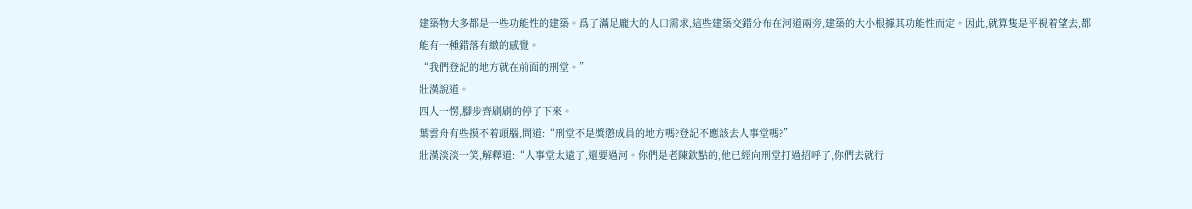建築物大多都是一些功能性的建築。爲了滿足龐大的人口需求,這些建築交錯分布在河道兩旁,建築的大小根據其功能性而定。因此,就算隻是平視着望去,都能有一種錯落有緻的感覺。
“我們登記的地方就在前面的刑堂。”
壯漢說道。
四人一愣,腳步齊刷刷的停了下來。
葉雲舟有些摸不着頭腦,問道:“刑堂不是獎懲成員的地方嗎?登記不應該去人事堂嗎?”
壯漢淡淡一笑,解釋道:“人事堂太遠了,還要過河。你們是老陳欽點的,他已經向刑堂打過招呼了,你們去就行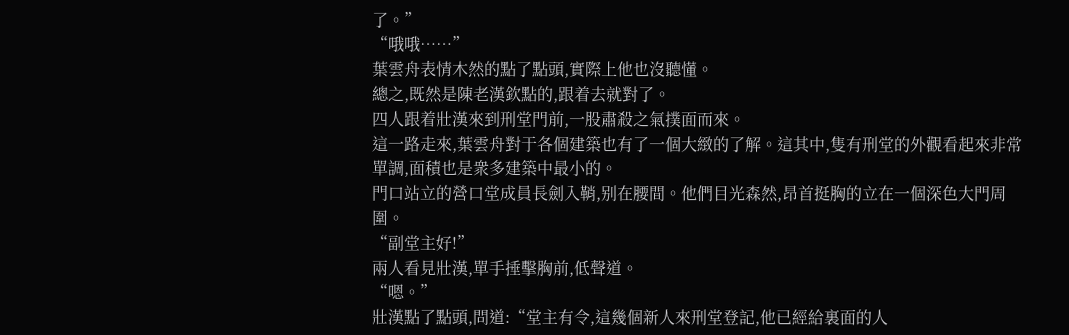了。”
“哦哦……”
葉雲舟表情木然的點了點頭,實際上他也沒聽懂。
總之,既然是陳老漢欽點的,跟着去就對了。
四人跟着壯漢來到刑堂門前,一股肅殺之氣撲面而來。
這一路走來,葉雲舟對于各個建築也有了一個大緻的了解。這其中,隻有刑堂的外觀看起來非常單調,面積也是衆多建築中最小的。
門口站立的營口堂成員長劍入鞘,别在腰間。他們目光森然,昂首挺胸的立在一個深色大門周圍。
“副堂主好!”
兩人看見壯漢,單手捶擊胸前,低聲道。
“嗯。”
壯漢點了點頭,問道:“堂主有令,這幾個新人來刑堂登記,他已經給裏面的人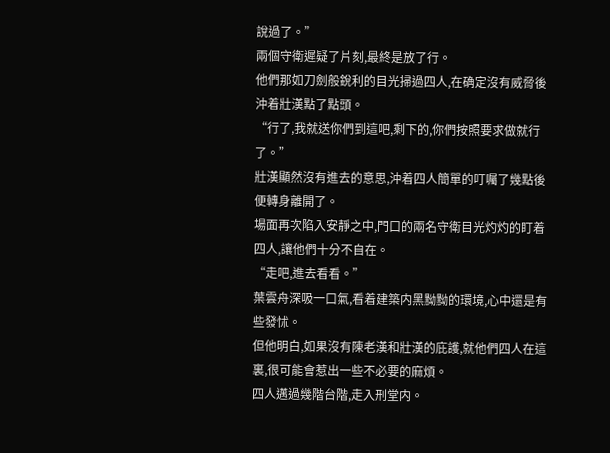說過了。”
兩個守衛遲疑了片刻,最終是放了行。
他們那如刀劍般銳利的目光掃過四人,在确定沒有威脅後沖着壯漢點了點頭。
“行了,我就送你們到這吧,剩下的,你們按照要求做就行了。”
壯漢顯然沒有進去的意思,沖着四人簡單的叮囑了幾點後便轉身離開了。
場面再次陷入安靜之中,門口的兩名守衛目光灼灼的盯着四人,讓他們十分不自在。
“走吧,進去看看。”
葉雲舟深吸一口氣,看着建築内黑黝黝的環境,心中還是有些發怵。
但他明白,如果沒有陳老漢和壯漢的庇護,就他們四人在這裏,很可能會惹出一些不必要的麻煩。
四人邁過幾階台階,走入刑堂内。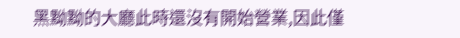黑黝黝的大廳此時還沒有開始營業,因此僅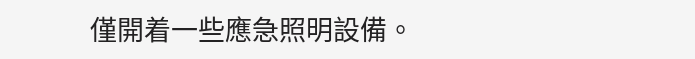僅開着一些應急照明設備。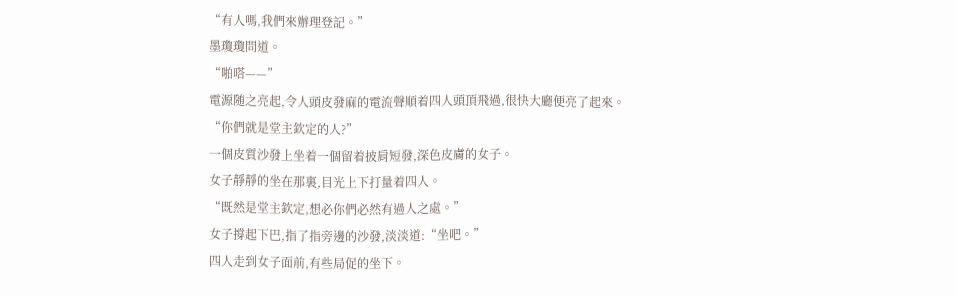“有人嗎,我們來辦理登記。”
墨瓊瓊問道。
“啪嗒——”
電源随之亮起,令人頭皮發麻的電流聲順着四人頭頂飛過,很快大廳便亮了起來。
“你們就是堂主欽定的人?”
一個皮質沙發上坐着一個留着披肩短發,深色皮膚的女子。
女子靜靜的坐在那裏,目光上下打量着四人。
“既然是堂主欽定,想必你們必然有過人之處。”
女子撐起下巴,指了指旁邊的沙發,淡淡道:“坐吧。”
四人走到女子面前,有些局促的坐下。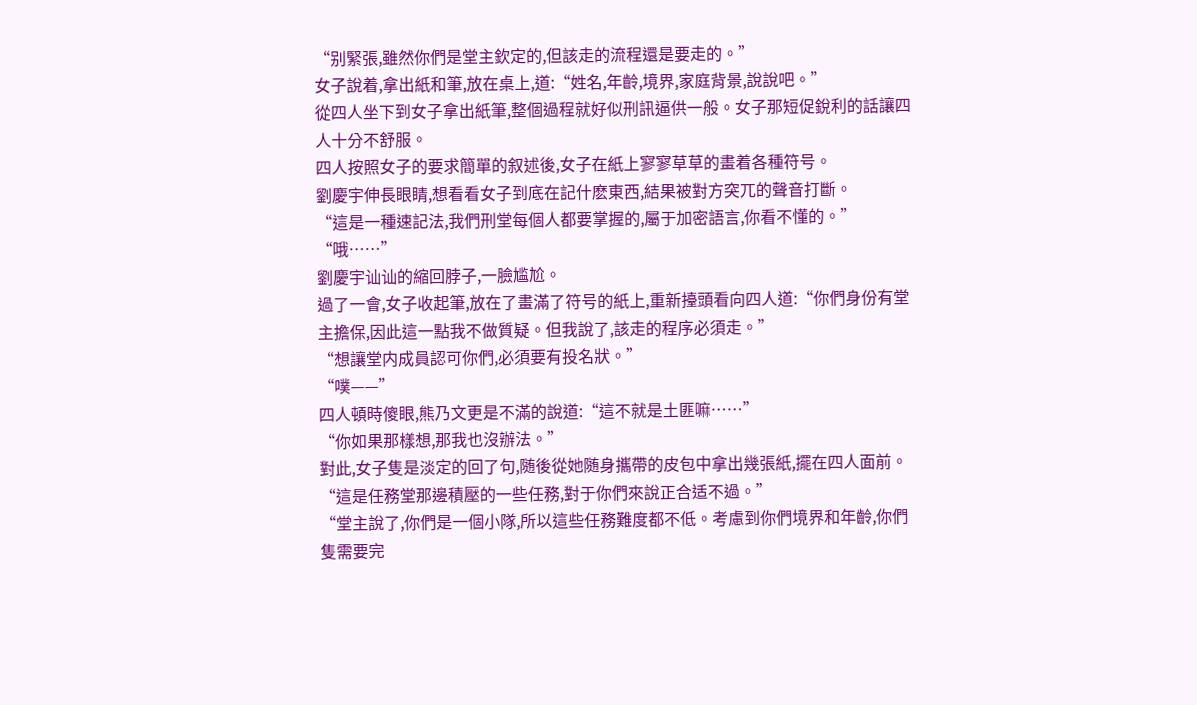“别緊張,雖然你們是堂主欽定的,但該走的流程還是要走的。”
女子說着,拿出紙和筆,放在桌上,道:“姓名,年齡,境界,家庭背景,說說吧。”
從四人坐下到女子拿出紙筆,整個過程就好似刑訊逼供一般。女子那短促銳利的話讓四人十分不舒服。
四人按照女子的要求簡單的叙述後,女子在紙上寥寥草草的畫着各種符号。
劉慶宇伸長眼睛,想看看女子到底在記什麽東西,結果被對方突兀的聲音打斷。
“這是一種速記法,我們刑堂每個人都要掌握的,屬于加密語言,你看不懂的。”
“哦……”
劉慶宇讪讪的縮回脖子,一臉尴尬。
過了一會,女子收起筆,放在了畫滿了符号的紙上,重新擡頭看向四人道:“你們身份有堂主擔保,因此這一點我不做質疑。但我說了,該走的程序必須走。”
“想讓堂内成員認可你們,必須要有投名狀。”
“噗——”
四人頓時傻眼,熊乃文更是不滿的說道:“這不就是土匪嘛……”
“你如果那樣想,那我也沒辦法。”
對此,女子隻是淡定的回了句,随後從她随身攜帶的皮包中拿出幾張紙,擺在四人面前。
“這是任務堂那邊積壓的一些任務,對于你們來說正合适不過。”
“堂主說了,你們是一個小隊,所以這些任務難度都不低。考慮到你們境界和年齡,你們隻需要完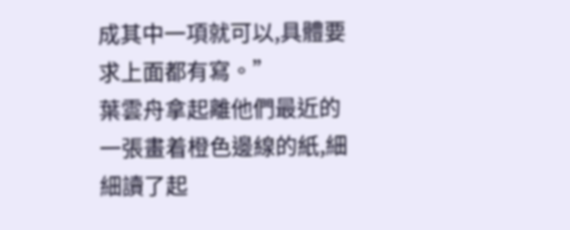成其中一項就可以,具體要求上面都有寫。”
葉雲舟拿起離他們最近的一張畫着橙色邊線的紙,細細讀了起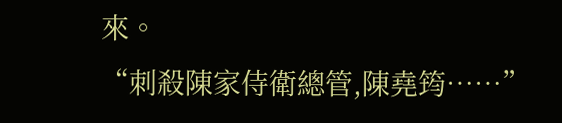來。
“刺殺陳家侍衛總管,陳堯筠……”